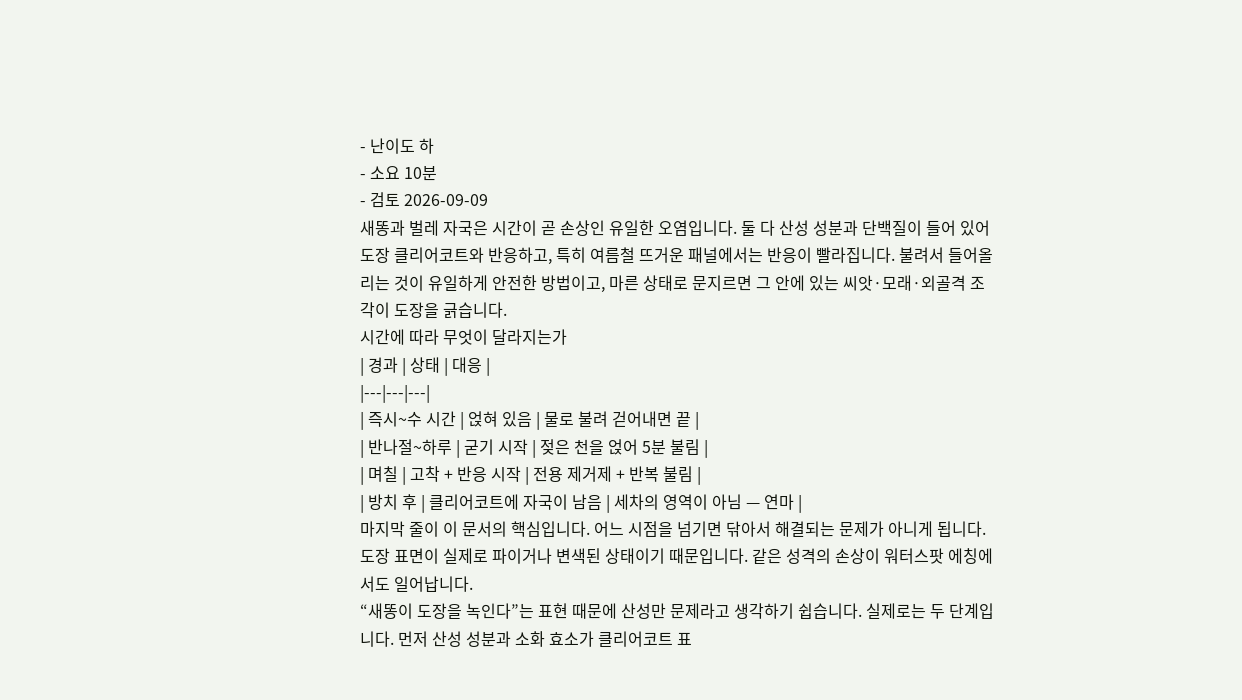- 난이도 하
- 소요 10분
- 검토 2026-09-09
새똥과 벌레 자국은 시간이 곧 손상인 유일한 오염입니다. 둘 다 산성 성분과 단백질이 들어 있어 도장 클리어코트와 반응하고, 특히 여름철 뜨거운 패널에서는 반응이 빨라집니다. 불려서 들어올리는 것이 유일하게 안전한 방법이고, 마른 상태로 문지르면 그 안에 있는 씨앗·모래·외골격 조각이 도장을 긁습니다.
시간에 따라 무엇이 달라지는가
| 경과 | 상태 | 대응 |
|---|---|---|
| 즉시~수 시간 | 얹혀 있음 | 물로 불려 걷어내면 끝 |
| 반나절~하루 | 굳기 시작 | 젖은 천을 얹어 5분 불림 |
| 며칠 | 고착 + 반응 시작 | 전용 제거제 + 반복 불림 |
| 방치 후 | 클리어코트에 자국이 남음 | 세차의 영역이 아님 — 연마 |
마지막 줄이 이 문서의 핵심입니다. 어느 시점을 넘기면 닦아서 해결되는 문제가 아니게 됩니다. 도장 표면이 실제로 파이거나 변색된 상태이기 때문입니다. 같은 성격의 손상이 워터스팟 에칭에서도 일어납니다.
“새똥이 도장을 녹인다”는 표현 때문에 산성만 문제라고 생각하기 쉽습니다. 실제로는 두 단계입니다. 먼저 산성 성분과 소화 효소가 클리어코트 표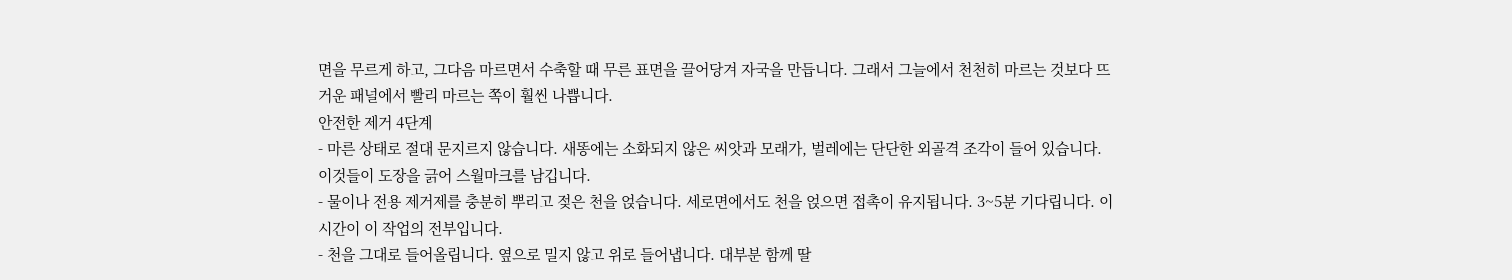면을 무르게 하고, 그다음 마르면서 수축할 때 무른 표면을 끌어당겨 자국을 만듭니다. 그래서 그늘에서 천천히 마르는 것보다 뜨거운 패널에서 빨리 마르는 쪽이 훨씬 나쁩니다.
안전한 제거 4단계
- 마른 상태로 절대 문지르지 않습니다. 새똥에는 소화되지 않은 씨앗과 모래가, 벌레에는 단단한 외골격 조각이 들어 있습니다. 이것들이 도장을 긁어 스월마크를 남깁니다.
- 물이나 전용 제거제를 충분히 뿌리고 젖은 천을 얹습니다. 세로면에서도 천을 얹으면 접촉이 유지됩니다. 3~5분 기다립니다. 이 시간이 이 작업의 전부입니다.
- 천을 그대로 들어올립니다. 옆으로 밀지 않고 위로 들어냅니다. 대부분 함께 딸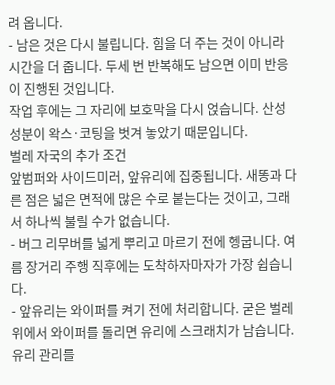려 옵니다.
- 남은 것은 다시 불립니다. 힘을 더 주는 것이 아니라 시간을 더 줍니다. 두세 번 반복해도 남으면 이미 반응이 진행된 것입니다.
작업 후에는 그 자리에 보호막을 다시 얹습니다. 산성 성분이 왁스·코팅을 벗겨 놓았기 때문입니다.
벌레 자국의 추가 조건
앞범퍼와 사이드미러, 앞유리에 집중됩니다. 새똥과 다른 점은 넓은 면적에 많은 수로 붙는다는 것이고, 그래서 하나씩 불릴 수가 없습니다.
- 버그 리무버를 넓게 뿌리고 마르기 전에 헹굽니다. 여름 장거리 주행 직후에는 도착하자마자가 가장 쉽습니다.
- 앞유리는 와이퍼를 켜기 전에 처리합니다. 굳은 벌레 위에서 와이퍼를 돌리면 유리에 스크래치가 남습니다. 유리 관리를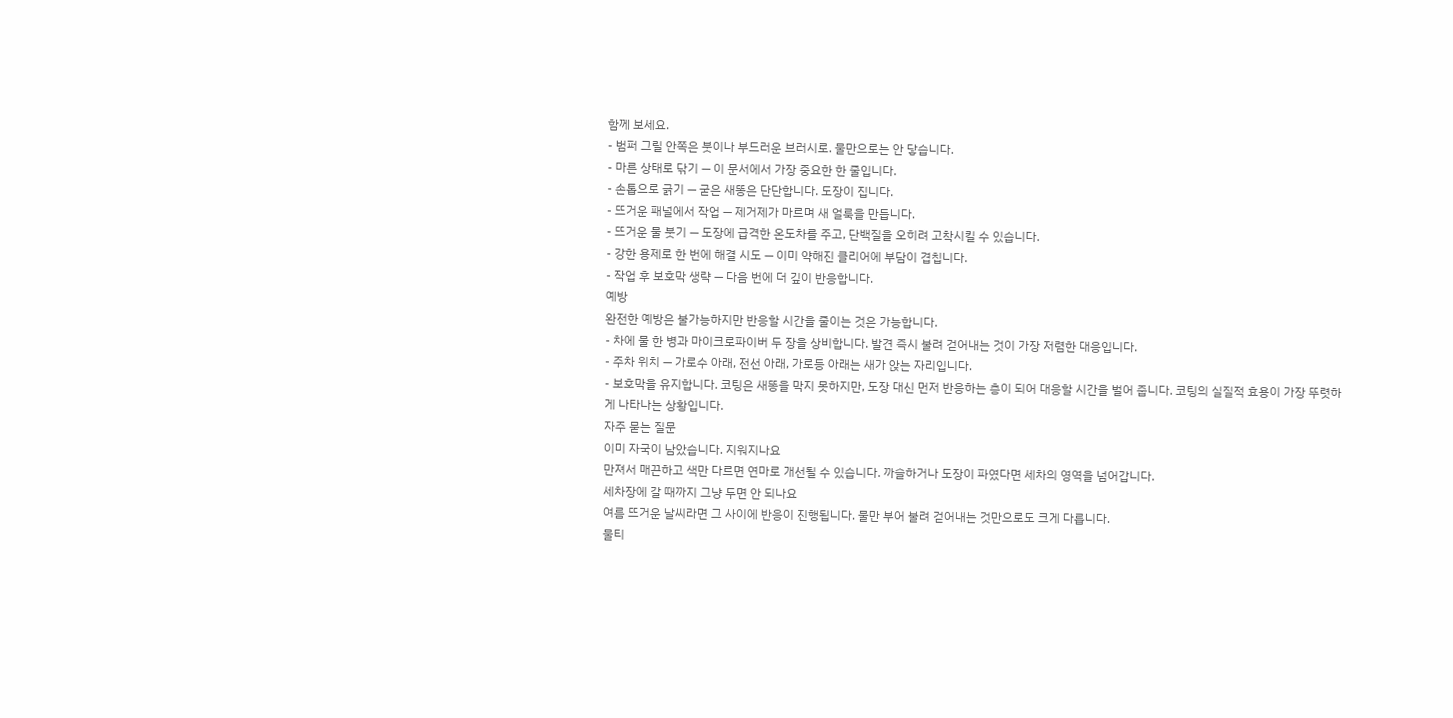함께 보세요.
- 범퍼 그릴 안쪽은 붓이나 부드러운 브러시로. 물만으로는 안 닿습니다.
- 마른 상태로 닦기 — 이 문서에서 가장 중요한 한 줄입니다.
- 손톱으로 긁기 — 굳은 새똥은 단단합니다. 도장이 집니다.
- 뜨거운 패널에서 작업 — 제거제가 마르며 새 얼룩을 만듭니다.
- 뜨거운 물 붓기 — 도장에 급격한 온도차를 주고, 단백질을 오히려 고착시킬 수 있습니다.
- 강한 용제로 한 번에 해결 시도 — 이미 약해진 클리어에 부담이 겹칩니다.
- 작업 후 보호막 생략 — 다음 번에 더 깊이 반응합니다.
예방
완전한 예방은 불가능하지만 반응할 시간을 줄이는 것은 가능합니다.
- 차에 물 한 병과 마이크로파이버 두 장을 상비합니다. 발견 즉시 불려 걷어내는 것이 가장 저렴한 대응입니다.
- 주차 위치 — 가로수 아래, 전선 아래, 가로등 아래는 새가 앉는 자리입니다.
- 보호막을 유지합니다. 코팅은 새똥을 막지 못하지만, 도장 대신 먼저 반응하는 층이 되어 대응할 시간을 벌어 줍니다. 코팅의 실질적 효용이 가장 뚜렷하게 나타나는 상황입니다.
자주 묻는 질문
이미 자국이 남았습니다. 지워지나요
만져서 매끈하고 색만 다르면 연마로 개선될 수 있습니다. 까슬하거나 도장이 파였다면 세차의 영역을 넘어갑니다.
세차장에 갈 때까지 그냥 두면 안 되나요
여름 뜨거운 날씨라면 그 사이에 반응이 진행됩니다. 물만 부어 불려 걷어내는 것만으로도 크게 다릅니다.
물티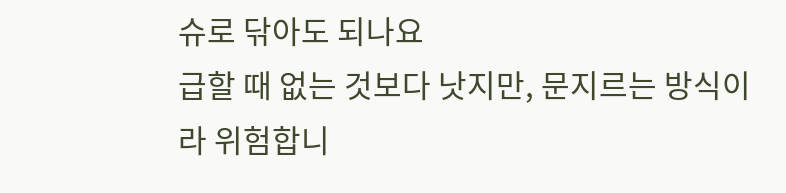슈로 닦아도 되나요
급할 때 없는 것보다 낫지만, 문지르는 방식이라 위험합니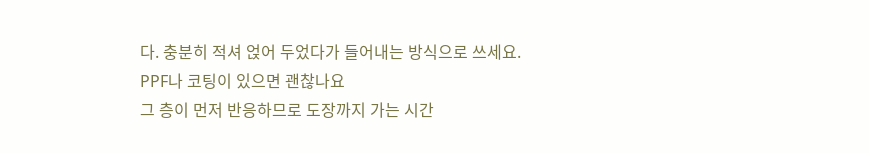다. 충분히 적셔 얹어 두었다가 들어내는 방식으로 쓰세요.
PPF나 코팅이 있으면 괜찮나요
그 층이 먼저 반응하므로 도장까지 가는 시간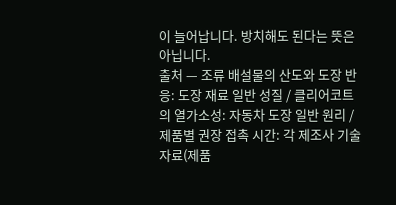이 늘어납니다. 방치해도 된다는 뜻은 아닙니다.
출처 — 조류 배설물의 산도와 도장 반응: 도장 재료 일반 성질 / 클리어코트의 열가소성: 자동차 도장 일반 원리 / 제품별 권장 접촉 시간: 각 제조사 기술 자료(제품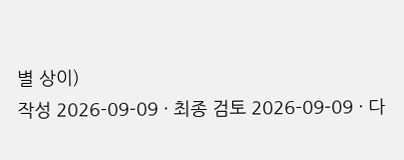별 상이)
작성 2026-09-09 · 최종 검토 2026-09-09 · 다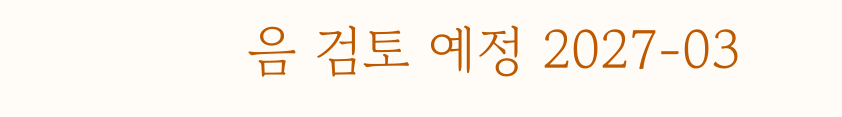음 검토 예정 2027-03